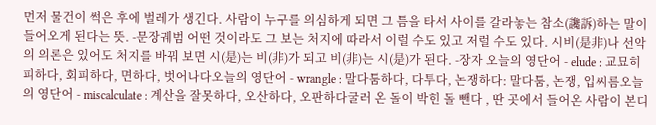먼저 물건이 썩은 후에 벌레가 생긴다. 사람이 누구를 의심하게 되면 그 틈을 타서 사이를 갈라놓는 참소(讒訴)하는 말이 들어오게 된다는 뜻. -문장궤범 어떤 것이라도 그 보는 처지에 따라서 이럴 수도 있고 저럴 수도 있다. 시비(是非)나 선악의 의론은 있어도 처지를 바꿔 보면 시(是)는 비(非)가 되고 비(非)는 시(是)가 된다. -장자 오늘의 영단어 - elude : 교묘히 피하다, 회피하다, 면하다, 벗어나다오늘의 영단어 - wrangle : 말다툼하다, 다투다, 논쟁하다: 말다툼, 논쟁, 입씨름오늘의 영단어 - miscalculate : 계산을 잘못하다, 오산하다, 오판하다굴러 온 돌이 박힌 돌 뺀다 , 딴 곳에서 들어온 사람이 본디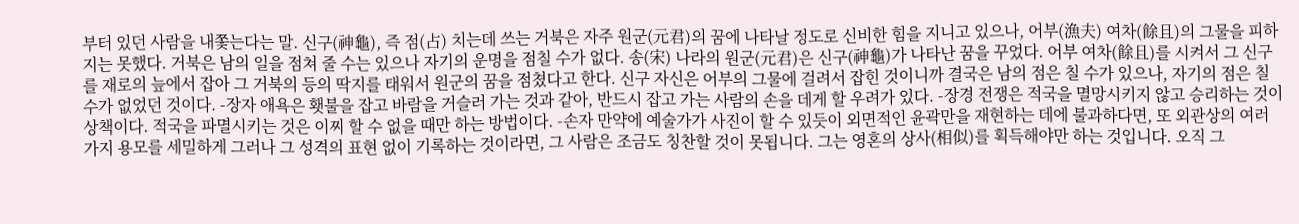부터 있던 사람을 내쫓는다는 말. 신구(神龜), 즉 점(占) 치는데 쓰는 거북은 자주 원군(元君)의 꿈에 나타날 정도로 신비한 힘을 지니고 있으나, 어부(漁夫) 여차(餘且)의 그물을 피하지는 못했다. 거북은 남의 일을 점쳐 줄 수는 있으나 자기의 운명을 점칠 수가 없다. 송(宋) 나라의 원군(元君)은 신구(神龜)가 나타난 꿈을 꾸었다. 어부 여차(餘且)를 시켜서 그 신구를 재로의 늪에서 잡아 그 거북의 등의 딱지를 태워서 원군의 꿈을 점쳤다고 한다. 신구 자신은 어부의 그물에 걸려서 잡힌 것이니까 결국은 남의 점은 칠 수가 있으나, 자기의 점은 칠 수가 없었던 것이다. -장자 애욕은 횃불을 잡고 바람을 거슬러 가는 것과 같아, 반드시 잡고 가는 사람의 손을 데게 할 우려가 있다. -장경 전쟁은 적국을 멸망시키지 않고 승리하는 것이 상책이다. 적국을 파멸시키는 것은 이찌 할 수 없을 때만 하는 방법이다. -손자 만약에 예술가가 사진이 할 수 있듯이 외면적인 윤곽만을 재현하는 데에 불과하다면, 또 외관상의 여러 가지 용모를 세밀하게 그러나 그 성격의 표현 없이 기록하는 것이라면, 그 사람은 조금도 칭찬할 것이 못됩니다. 그는 영혼의 상사(相似)를 획득해야만 하는 것입니다. 오직 그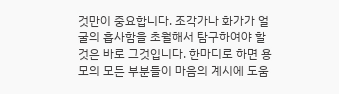것만이 중요합니다. 조각가나 화가가 얼굴의 흡사함을 초월해서 탐구하여야 할 것은 바로 그것입니다. 한마디로 하면 용모의 모든 부분들이 마음의 계시에 도움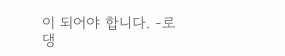이 되어야 합니다. -로댕